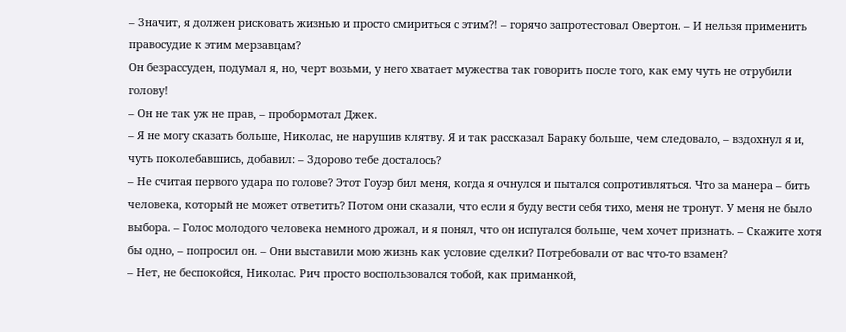– Значит, я должен рисковать жизнью и просто смириться с этим?! – горячо запротестовал Овертон. – И нельзя применить правосудие к этим мерзавцам?
Он безрассуден, подумал я, но, черт возьми, у него хватает мужества так говорить после того, как ему чуть не отрубили голову!
– Он не так уж не прав, – пробормотал Джек.
– Я не могу сказать больше, Николас, не нарушив клятву. Я и так рассказал Бараку больше, чем следовало, – вздохнул я и, чуть поколебавшись, добавил: – Здорово тебе досталось?
– Не считая первого удара по голове? Этот Гоуэр бил меня, когда я очнулся и пытался сопротивляться. Что за манера – бить человека, который не может ответить? Потом они сказали, что если я буду вести себя тихо, меня не тронут. У меня не было выбора. – Голос молодого человека немного дрожал, и я понял, что он испугался больше, чем хочет признать. – Скажите хотя бы одно, – попросил он. – Они выставили мою жизнь как условие сделки? Потребовали от вас что-то взамен?
– Нет, не беспокойся, Николас. Рич просто воспользовался тобой, как приманкой,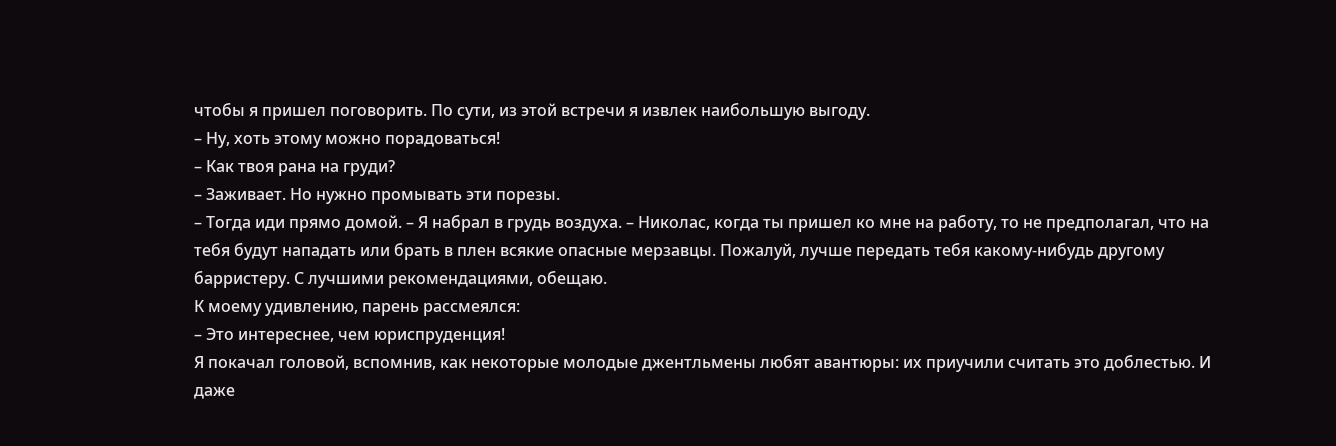чтобы я пришел поговорить. По сути, из этой встречи я извлек наибольшую выгоду.
– Ну, хоть этому можно порадоваться!
– Как твоя рана на груди?
– Заживает. Но нужно промывать эти порезы.
– Тогда иди прямо домой. – Я набрал в грудь воздуха. – Николас, когда ты пришел ко мне на работу, то не предполагал, что на тебя будут нападать или брать в плен всякие опасные мерзавцы. Пожалуй, лучше передать тебя какому-нибудь другому барристеру. С лучшими рекомендациями, обещаю.
К моему удивлению, парень рассмеялся:
– Это интереснее, чем юриспруденция!
Я покачал головой, вспомнив, как некоторые молодые джентльмены любят авантюры: их приучили считать это доблестью. И даже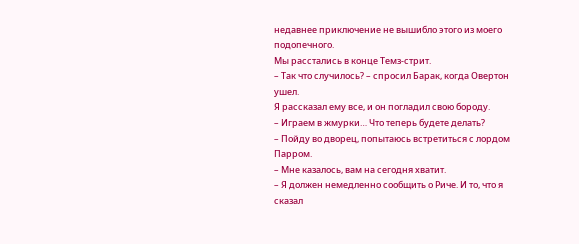недавнее приключение не вышибло этого из моего подопечного.
Мы расстались в конце Темз-стрит.
– Так что случилось? – спросил Барак, когда Овертон ушел.
Я рассказал ему все, и он погладил свою бороду.
– Играем в жмурки… Что теперь будете делать?
– Пойду во дворец, попытаюсь встретиться с лордом Парром.
– Мне казалось, вам на сегодня хватит.
– Я должен немедленно сообщить о Риче. И то, что я сказал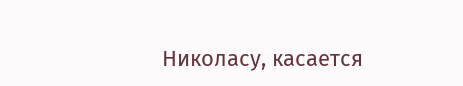Николасу, касается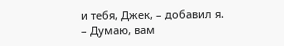и тебя, Джек, – добавил я. – Думаю, вам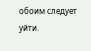обоим следует уйти.